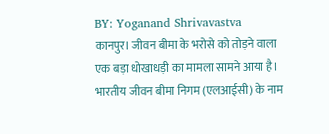BY: Yoganand Shrivavastva
कानपुर। जीवन बीमा के भरोसे को तोड़ने वाला एक बड़ा धोखाधड़ी का मामला सामने आया है। भारतीय जीवन बीमा निगम (एलआईसी) के नाम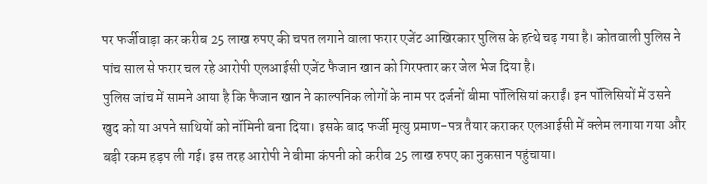पर फर्जीवाड़ा कर करीब 25 लाख रुपए की चपत लगाने वाला फरार एजेंट आखिरकार पुलिस के हत्थे चढ़ गया है। कोतवाली पुलिस ने पांच साल से फरार चल रहे आरोपी एलआईसी एजेंट फैजान खान को गिरफ्तार कर जेल भेज दिया है।
पुलिस जांच में सामने आया है कि फैजान खान ने काल्पनिक लोगों के नाम पर दर्जनों बीमा पॉलिसियां कराईं। इन पॉलिसियों में उसने खुद को या अपने साथियों को नॉमिनी बना दिया। इसके बाद फर्जी मृत्यु प्रमाण-पत्र तैयार कराकर एलआईसी में क्लेम लगाया गया और बड़ी रकम हड़प ली गई। इस तरह आरोपी ने बीमा कंपनी को करीब 25 लाख रुपए का नुकसान पहुंचाया।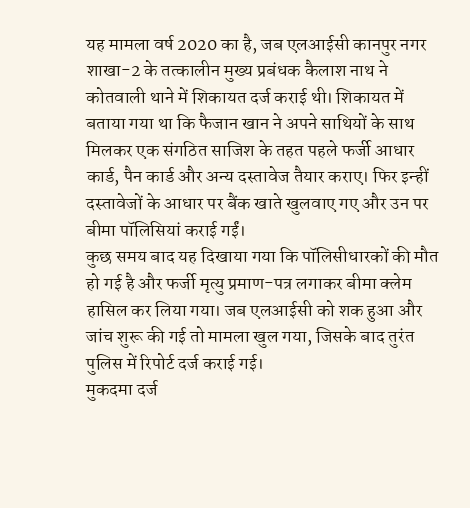यह मामला वर्ष 2020 का है, जब एलआईसी कानपुर नगर शाखा-2 के तत्कालीन मुख्य प्रबंधक कैलाश नाथ ने कोतवाली थाने में शिकायत दर्ज कराई थी। शिकायत में बताया गया था कि फैजान खान ने अपने साथियों के साथ मिलकर एक संगठित साजिश के तहत पहले फर्जी आधार कार्ड, पैन कार्ड और अन्य दस्तावेज तैयार कराए। फिर इन्हीं दस्तावेजों के आधार पर बैंक खाते खुलवाए गए और उन पर बीमा पॉलिसियां कराई गईं।
कुछ समय बाद यह दिखाया गया कि पॉलिसीधारकों की मौत हो गई है और फर्जी मृत्यु प्रमाण-पत्र लगाकर बीमा क्लेम हासिल कर लिया गया। जब एलआईसी को शक हुआ और जांच शुरू की गई तो मामला खुल गया, जिसके बाद तुरंत पुलिस में रिपोर्ट दर्ज कराई गई।
मुकदमा दर्ज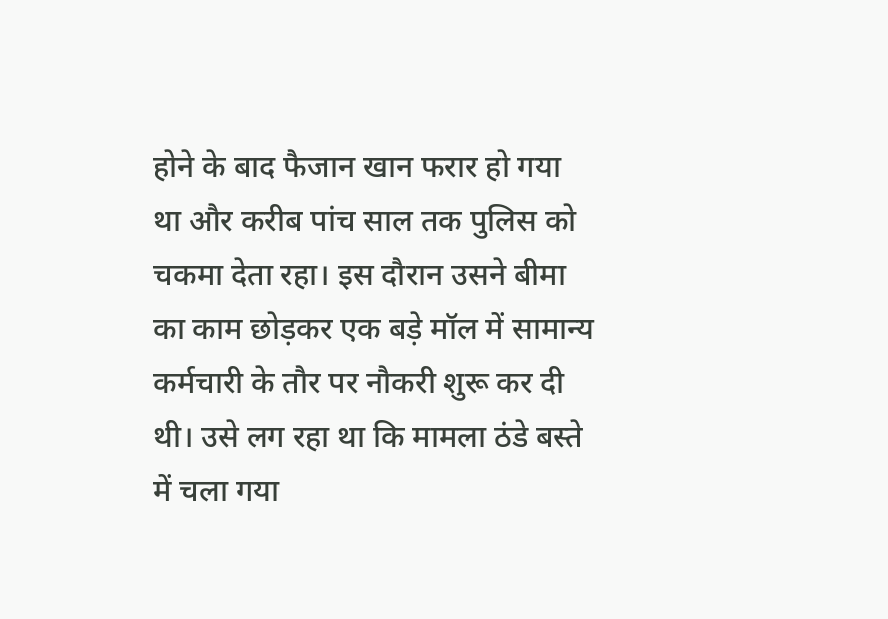होने के बाद फैजान खान फरार हो गया था और करीब पांच साल तक पुलिस को चकमा देता रहा। इस दौरान उसने बीमा का काम छोड़कर एक बड़े मॉल में सामान्य कर्मचारी के तौर पर नौकरी शुरू कर दी थी। उसे लग रहा था कि मामला ठंडे बस्ते में चला गया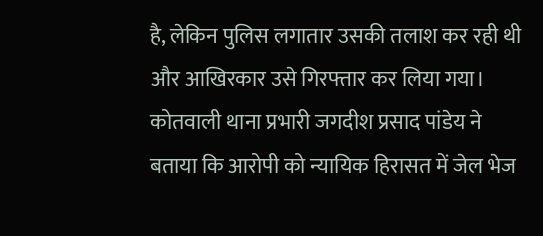है, लेकिन पुलिस लगातार उसकी तलाश कर रही थी और आखिरकार उसे गिरफ्तार कर लिया गया।
कोतवाली थाना प्रभारी जगदीश प्रसाद पांडेय ने बताया कि आरोपी को न्यायिक हिरासत में जेल भेज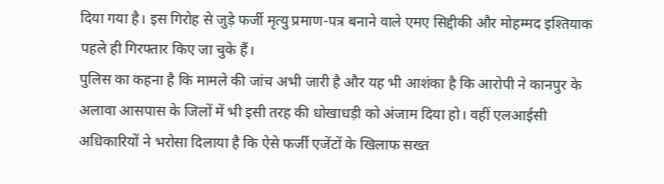दिया गया है। इस गिरोह से जुड़े फर्जी मृत्यु प्रमाण-पत्र बनाने वाले एमए सिद्दीकी और मोहम्मद इश्तियाक पहले ही गिरफ्तार किए जा चुके हैं।
पुलिस का कहना है कि मामले की जांच अभी जारी है और यह भी आशंका है कि आरोपी ने कानपुर के अलावा आसपास के जिलों में भी इसी तरह की धोखाधड़ी को अंजाम दिया हो। वहीं एलआईसी अधिकारियों ने भरोसा दिलाया है कि ऐसे फर्जी एजेंटों के खिलाफ सख्त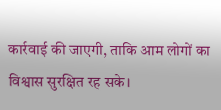कार्रवाई की जाएगी, ताकि आम लोगों का विश्वास सुरक्षित रह सके।